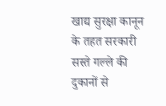खाद्य सुरक्षा कानून के तहत सरकारी सस्ते गल्ले की दुकानों से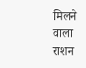मिलने वाला राशन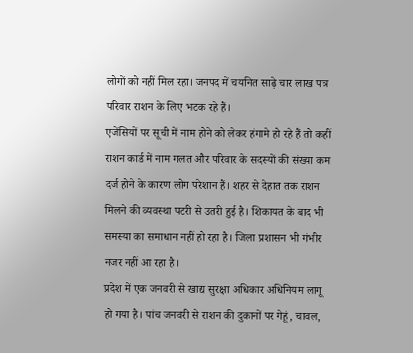लोगों को नहीं मिल रहा। जनपद में चयनित साढ़े चार लाख पत्र परिवार राशन के लिए भटक रहे हैं।
एजेंसियों पर सूची में नाम होने को लेकर हंगामे हो रहे हैं तो कहीं राशन कार्ड में नाम गलत और परिवार के सदस्यों की संख्या कम दर्ज होने के कारण लोग परेशान हैं। शहर से देहात तक राशन मिलने की व्यवस्था पटरी से उतरी हुई है। शिकायत के बाद भी समस्या का समाधान नहीं हो रहा है। जिला प्रशासन भी गंभीर नजर नहीं आ रहा है।
प्रदेश में एक जनवरी से खाद्य सुरक्षा अधिकार अधिनियम लागू हो गया है। पांच जनवरी से राशन की दुकानों पर गेहूं, चावल,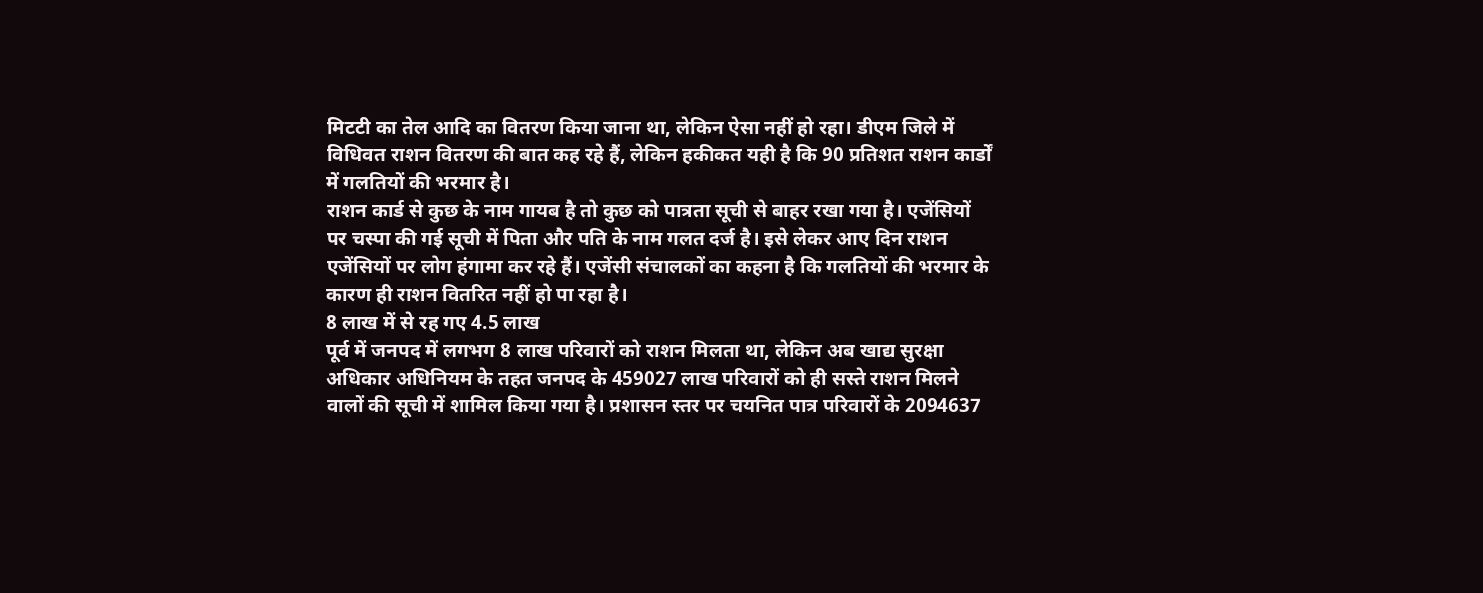मिटटी का तेल आदि का वितरण किया जाना था, लेकिन ऐसा नहीं हो रहा। डीएम जिले में विधिवत राशन वितरण की बात कह रहे हैं, लेकिन हकीकत यही है कि 90 प्रतिशत राशन कार्डों में गलतियों की भरमार है।
राशन कार्ड से कुछ के नाम गायब है तो कुछ को पात्रता सूची से बाहर रखा गया है। एजेंसियों पर चस्पा की गई सूची में पिता और पति के नाम गलत दर्ज है। इसे लेकर आए दिन राशन एजेंसियों पर लोग हंगामा कर रहे हैं। एजेंसी संचालकों का कहना है कि गलतियों की भरमार के कारण ही राशन वितरित नहीं हो पा रहा है।
8 लाख में से रह गए 4.5 लाख
पूर्व में जनपद में लगभग 8 लाख परिवारों को राशन मिलता था, लेकिन अब खाद्य सुरक्षा अधिकार अधिनियम के तहत जनपद के 459027 लाख परिवारों को ही सस्ते राशन मिलने वालों की सूची में शामिल किया गया है। प्रशासन स्तर पर चयनित पात्र परिवारों के 2094637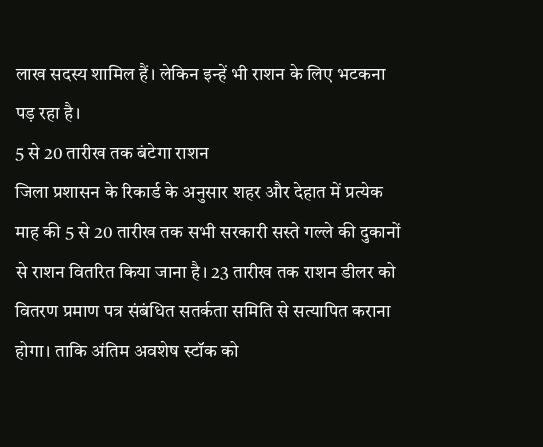लाख सदस्य शामिल हैं। लेकिन इन्हें भी राशन के लिए भटकना पड़ रहा है।
5 से 20 तारीख तक बंटेगा राशन
जिला प्रशासन के रिकार्ड के अनुसार शहर और देहात में प्रत्येक माह की 5 से 20 तारीख तक सभी सरकारी सस्ते गल्ले की दुकानों से राशन वितरित किया जाना है। 23 तारीख तक राशन डीलर को वितरण प्रमाण पत्र संबंधित सतर्कता समिति से सत्यापित कराना होगा। ताकि अंतिम अवशेष स्टॉक को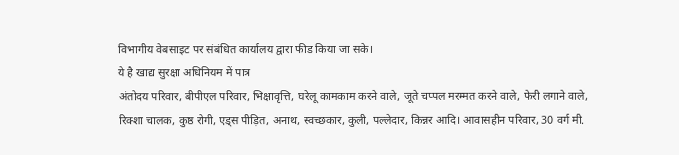विभागीय वेबसाइट पर संबंधित कार्यालय द्वारा फीड किया जा सके।
ये है खाद्य सुरक्षा अधिनियम में पात्र
अंतोदय परिवार, बीपीएल परिवार, भिक्षावृत्ति, घरेलू कामकाम करने वाले, जूते चप्पल मरम्मत करने वाले, फेरी लगाने वाले, रिक्शा चालक, कुष्ठ रोगी, एड्स पीड़ित, अनाथ, स्वच्छकार, कुली, पल्लेदार, किन्नर आदि। आवासहीन परिवार, 30 वर्ग मी.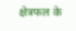क्षेत्रफल के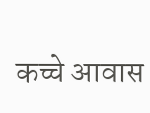कच्चे आवास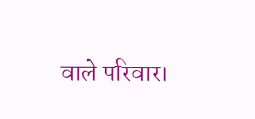वाले परिवार।